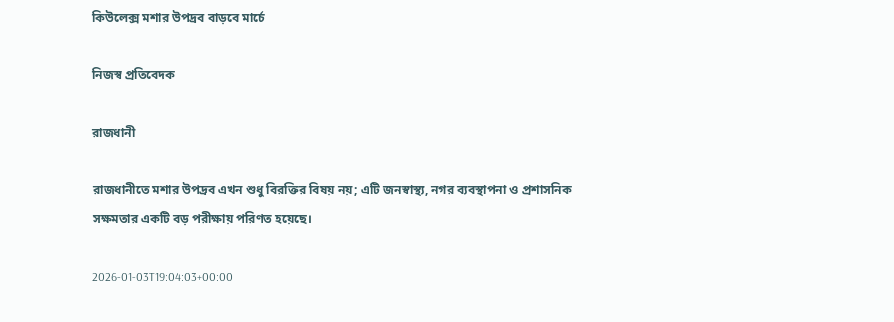কিউলেক্স মশার উপদ্রব বাড়বে মার্চে

নিজস্ব প্রতিবেদক

রাজধানী

রাজধানীতে মশার উপদ্রব এখন শুধু বিরক্তির বিষয় নয়; এটি জনস্বাস্থ্য, নগর ব্যবস্থাপনা ও প্রশাসনিক সক্ষমতার একটি বড় পরীক্ষায় পরিণত হয়েছে।

2026-01-03T19:04:03+00:00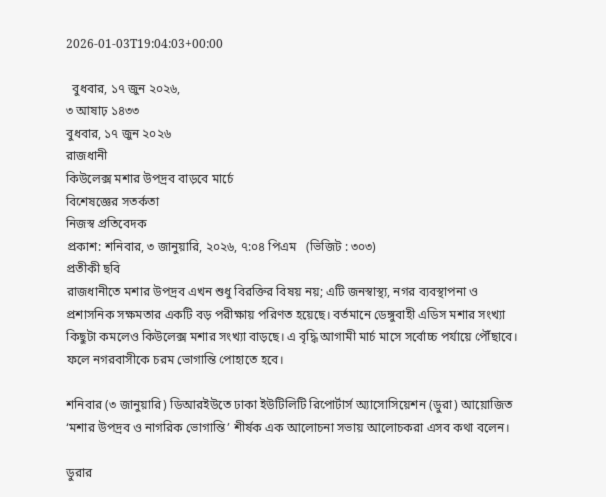2026-01-03T19:04:03+00:00

  বুধবার, ১৭ জুন ২০২৬,
৩ আষাঢ় ১৪৩৩
বুধবার, ১৭ জুন ২০২৬
রাজধানী
কিউলেক্স মশার উপদ্রব বাড়বে মার্চে
বিশেষজ্ঞের সতর্কতা
নিজস্ব প্রতিবেদক
প্রকাশ: শনিবার, ৩ জানুয়ারি, ২০২৬, ৭:০৪ পিএম   (ভিজিট : ৩০৩)
প্রতীকী ছবি
রাজধানীতে মশার উপদ্রব এখন শুধু বিরক্তির বিষয় নয়; এটি জনস্বাস্থ্য, নগর ব্যবস্থাপনা ও প্রশাসনিক সক্ষমতার একটি বড় পরীক্ষায় পরিণত হয়েছে। বর্তমানে ডেঙ্গুবাহী এডিস মশার সংখ্যা কিছুটা কমলেও কিউলেক্স মশার সংখ্যা বাড়ছে। এ বৃদ্ধি আগামী মার্চ মাসে সর্বোচ্চ পর্যায়ে পৌঁছাবে। ফলে নগরবাসীকে চরম ভোগান্তি পোহাতে হবে।

শনিবার (৩ জানুয়ারি) ডিআরইউতে ঢাকা ইউটিলিটি রিপোর্টার্স অ্যাসোসিয়েশন (ডুরা) আয়োজিত ‘মশার উপদ্রব ও নাগরিক ভোগান্তি’ শীর্ষক এক আলোচনা সভায় আলোচকরা এসব কথা বলেন।

ডুরার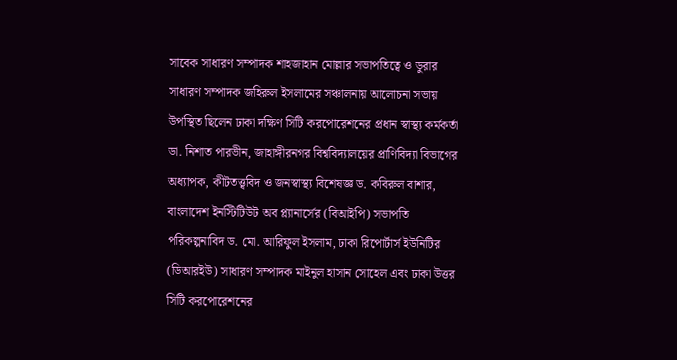সাবেক সাধারণ সম্পাদক শাহজাহান মোল্লার সভাপতিত্বে ও ডুরার সাধারণ সম্পাদক জহিরুল ইসলামের সঞ্চালনায় আলোচনা সভায় উপস্থিত ছিলেন ঢাকা দক্ষিণ সিটি করপোরেশনের প্রধান স্বাস্থ্য কর্মকর্তা ডা. নিশাত পারভীন, জাহাঙ্গীরনগর বিশ্ববিদ্যালয়ের প্রাণিবিদ্যা বিভাগের অধ্যাপক, কীটতত্ত্ববিদ ও জনস্বাস্থ্য বিশেষজ্ঞ ড. কবিরুল বাশার, বাংলাদেশ ইনস্টিটিউট অব প্ল্যানার্সের (বিআইপি) সভাপতি পরিকল্পনাবিদ ড. মো. আরিফুল ইসলাম, ঢাকা রিপোর্টার্স ইউনিটির (ডিআরইউ) সাধারণ সম্পাদক মাইনুল হাসান সোহেল এবং ঢাকা উত্তর সিটি করপোরেশনের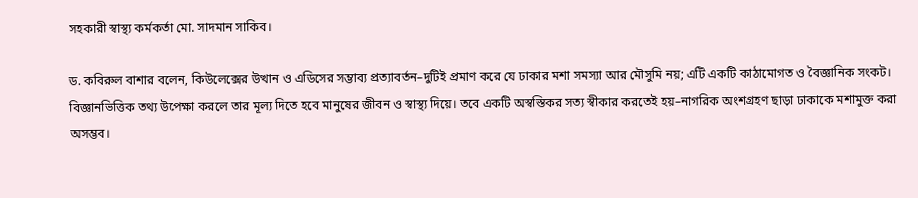সহকারী স্বাস্থ্য কর্মকর্তা মো. সাদমান সাকিব।

ড. কবিরুল বাশার বলেন, কিউলেক্সের উত্থান ও এডিসের সম্ভাব্য প্রত্যাবর্তন–দুটিই প্রমাণ করে যে ঢাকার মশা সমস্যা আর মৌসুমি নয়; এটি একটি কাঠামোগত ও বৈজ্ঞানিক সংকট। বিজ্ঞানভিত্তিক তথ্য উপেক্ষা করলে তার মূল্য দিতে হবে মানুষের জীবন ও স্বাস্থ্য দিয়ে। তবে একটি অস্বস্তিকর সত্য স্বীকার করতেই হয়–নাগরিক অংশগ্রহণ ছাড়া ঢাকাকে মশামুক্ত করা অসম্ভব।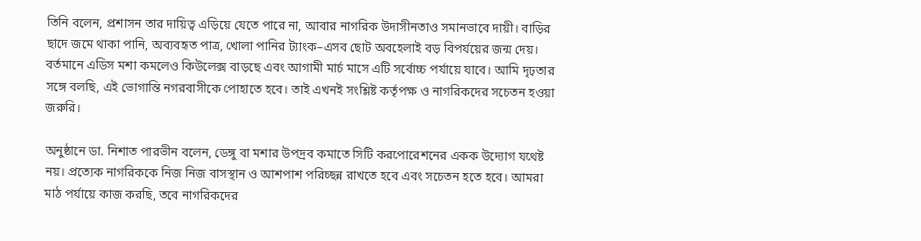তিনি বলেন, প্রশাসন তার দায়িত্ব এড়িয়ে যেতে পারে না, আবার নাগরিক উদাসীনতাও সমানভাবে দায়ী। বাড়ির ছাদে জমে থাকা পানি, অব্যবহৃত পাত্র, খোলা পানির ট্যাংক–এসব ছোট অবহেলাই বড় বিপর্যয়ের জন্ম দেয়। বর্তমানে এডিস মশা কমলেও কিউলেক্স বাড়ছে এবং আগামী মার্চ মাসে এটি সর্বোচ্চ পর্যায়ে যাবে। আমি দৃঢ়তার সঙ্গে বলছি, এই ভোগান্তি নগরবাসীকে পোহাতে হবে। তাই এখনই সংশ্লিষ্ট কর্তৃপক্ষ ও নাগরিকদের সচেতন হওয়া জরুরি।

অনুষ্ঠানে ডা. নিশাত পারভীন বলেন, ডেঙ্গু বা মশার উপদ্রব কমাতে সিটি করপোরেশনের একক উদ্যোগ যথেষ্ট নয়। প্রত্যেক নাগরিককে নিজ নিজ বাসস্থান ও আশপাশ পরিচ্ছন্ন রাখতে হবে এবং সচেতন হতে হবে। আমরা মাঠ পর্যায়ে কাজ করছি, তবে নাগরিকদের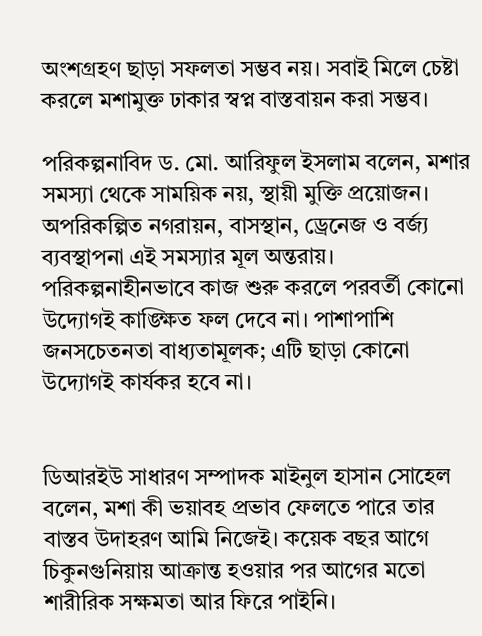অংশগ্রহণ ছাড়া সফলতা সম্ভব নয়। সবাই মিলে চেষ্টা করলে মশামুক্ত ঢাকার স্বপ্ন বাস্তবায়ন করা সম্ভব।

পরিকল্পনাবিদ ড. মো. আরিফুল ইসলাম বলেন, মশার সমস্যা থেকে সাময়িক নয়, স্থায়ী মুক্তি প্রয়োজন। অপরিকল্পিত নগরায়ন, বাসস্থান, ড্রেনেজ ও বর্জ্য ব্যবস্থাপনা এই সমস্যার মূল অন্তরায়। পরিকল্পনাহীনভাবে কাজ শুরু করলে পরবর্তী কোনো উদ্যোগই কাঙ্ক্ষিত ফল দেবে না। পাশাপাশি জনসচেতনতা বাধ্যতামূলক; এটি ছাড়া কোনো উদ্যোগই কার্যকর হবে না।


ডিআরইউ সাধারণ সম্পাদক মাইনুল হাসান সোহেল বলেন, মশা কী ভয়াবহ প্রভাব ফেলতে পারে তার বাস্তব উদাহরণ আমি নিজেই। কয়েক বছর আগে চিকুনগুনিয়ায় আক্রান্ত হওয়ার পর আগের মতো শারীরিক সক্ষমতা আর ফিরে পাইনি।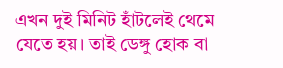এখন দুই মিনিট হাঁটলেই থেমে যেতে হয়। তাই ডেঙ্গু হোক বা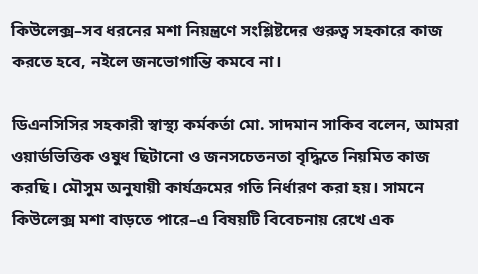কিউলেক্স–সব ধরনের মশা নিয়ন্ত্রণে সংশ্লিষ্টদের গুরুত্ব সহকারে কাজ করতে হবে, নইলে জনভোগান্তি কমবে না।

ডিএনসিসির সহকারী স্বাস্থ্য কর্মকর্তা মো. সাদমান সাকিব বলেন, আমরা ওয়ার্ডভিত্তিক ওষুধ ছিটানো ও জনসচেতনতা বৃদ্ধিতে নিয়মিত কাজ করছি। মৌসুম অনুযায়ী কার্যক্রমের গতি নির্ধারণ করা হয়। সামনে কিউলেক্স মশা বাড়তে পারে–এ বিষয়টি বিবেচনায় রেখে এক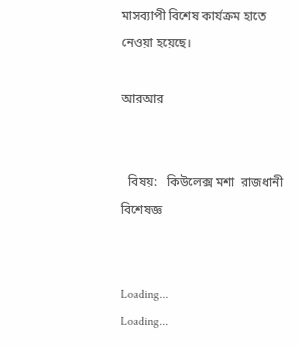মাসব্যাপী বিশেষ কার্যক্রম হাতে নেওয়া হয়েছে।

আরআর


  বিষয়:   কিউলেক্স মশা  রাজধানী  বিশেষজ্ঞ


Loading...
Loading...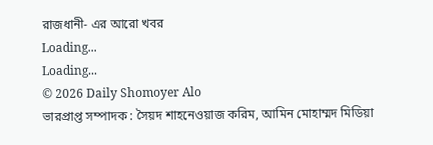রাজধানী- এর আরো খবর
Loading...
Loading...
© 2026 Daily Shomoyer Alo
ভারপ্রাপ্ত সম্পাদক : সৈয়দ শাহনেওয়াজ করিম, আমিন মোহাম্মদ মিডিয়া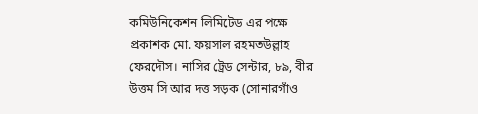কমিউনিকেশন লিমিটেড এর পক্ষে প্রকাশক মো. ফয়সাল রহমতউল্লাহ ফেরদৌস। নাসির ট্রেড সেন্টার, ৮৯, বীর উত্তম সি আর দত্ত সড়ক (সোনারগাঁও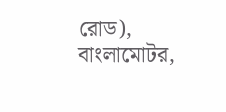রোড), বাংলামোটর,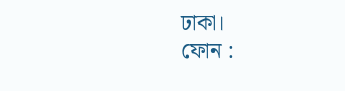ঢাকা।
ফোন :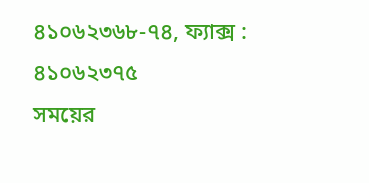৪১০৬২৩৬৮-৭৪, ফ্যাক্স : ৪১০৬২৩৭৫
সময়ের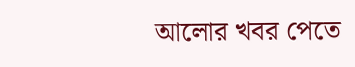আলোর খবর পেতে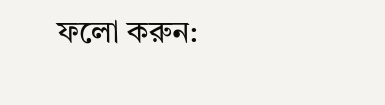ফলো করুন: